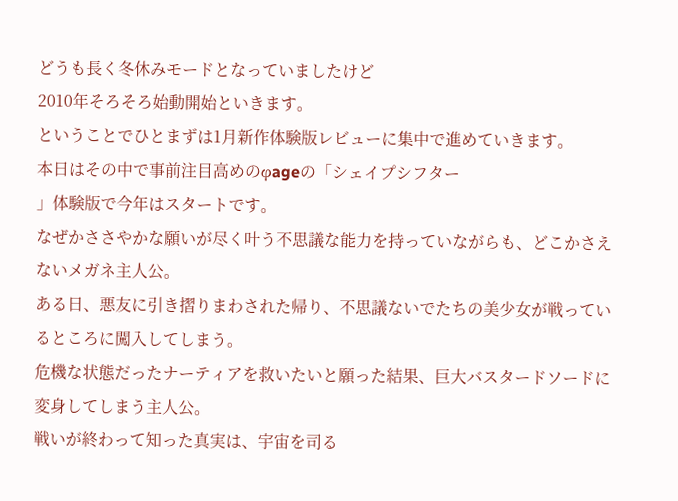どうも長く冬休みモードとなっていましたけど
2010年そろそろ始動開始といきます。
ということでひとまずは1月新作体験版レビューに集中で進めていきます。
本日はその中で事前注目高めのφageの「シェイプシフター
」体験版で今年はスタートです。
なぜかささやかな願いが尽く叶う不思議な能力を持っていながらも、どこかさえないメガネ主人公。
ある日、悪友に引き摺りまわされた帰り、不思議ないでたちの美少女が戦っているところに闖入してしまう。
危機な状態だったナーティアを救いたいと願った結果、巨大バスタードソードに変身してしまう主人公。
戦いが終わって知った真実は、宇宙を司る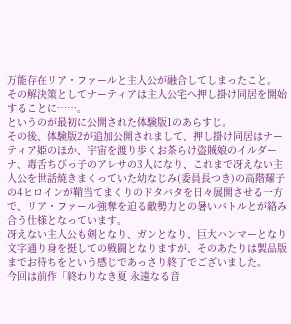万能存在リア・ファールと主人公が融合してしまったこと。
その解決策としてナーティアは主人公宅へ押し掛け同居を開始することに……。
というのが最初に公開された体験版1のあらすじ。
その後、体験版2が追加公開されまして、押し掛け同居はナーティア姫のほか、宇宙を渡り歩くお茶らけ盗賊娘のイルダーナ、毒舌ちびっ子のアレサの3人になり、これまで冴えない主人公を世話焼きまくっていた幼なじみ(委員長つき)の高階耀子の4ヒロインが鞘当てまくりのドタバタを日々展開させる一方で、リア・ファール強奪を迫る敵勢力との暑いバトルとが絡み合う仕様となっています。
冴えない主人公も剣となり、ガンとなり、巨大ハンマーとなり文字通り身を挺しての戦闘となりますが、そのあたりは製品版までお待ちをという感じであっさり終了でございました。
今回は前作「終わりなき夏 永遠なる音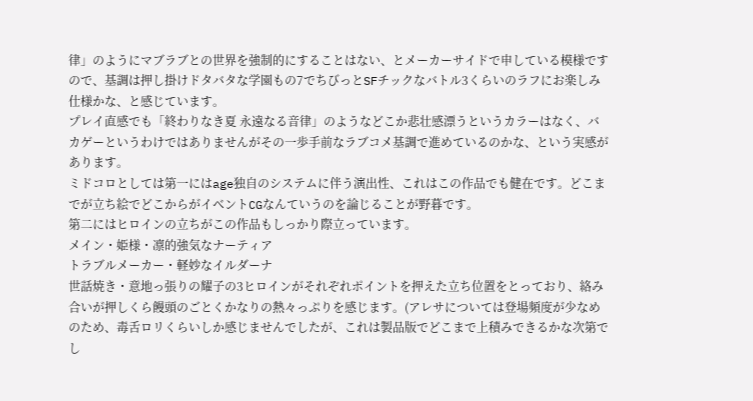律」のようにマブラブとの世界を強制的にすることはない、とメーカーサイドで申している模様ですので、基調は押し掛けドタバタな学園もの7でちびっとSFチックなバトル3くらいのラフにお楽しみ仕様かな、と感じています。
プレイ直感でも「終わりなき夏 永遠なる音律」のようなどこか悲壮感漂うというカラーはなく、バカゲーというわけではありませんがその一歩手前なラブコメ基調で進めているのかな、という実感があります。
ミドコロとしては第一にはage独自のシステムに伴う演出性、これはこの作品でも健在です。どこまでが立ち絵でどこからがイベントCGなんていうのを論じることが野暮です。
第二にはヒロインの立ちがこの作品もしっかり際立っています。
メイン・姫様・凛的強気なナーティア
トラブルメーカー・軽妙なイルダーナ
世話焼き・意地っ張りの耀子の3ヒロインがそれぞれポイントを押えた立ち位置をとっており、絡み合いが押しくら饅頭のごとくかなりの熱々っぷりを感じます。(アレサについては登場頻度が少なめのため、毒舌ロリくらいしか感じませんでしたが、これは製品版でどこまで上積みできるかな次第でし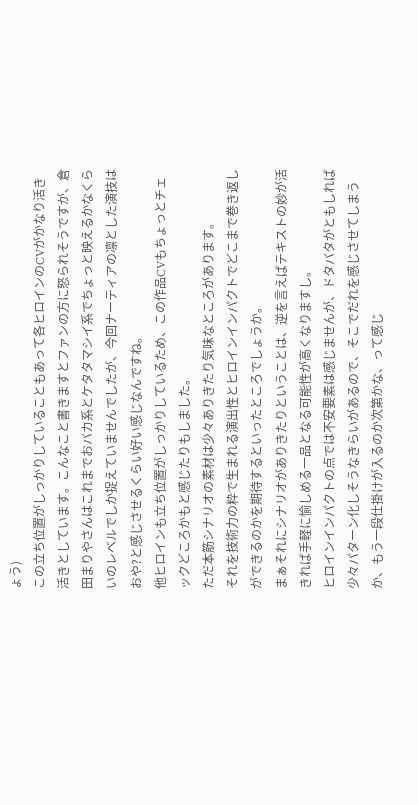ょう)
この立ち位置がしっかりしていることもあって各ヒロインのCVがかなり活き活きとしています。こんなこと書きますとファンの方に怒られそうですが、倉田まりやさんはこれまでおバカ系とケタタマシイ系でちょっと映えるかなくらいのレベルでしか捉えていませんでしたが、今回ナーティアの凛とした演技はおや?と感じさせるくらい好い感じなんですね。
他ヒロインも立ち位置がしっかりしているため、この作品CVもちょっとチェックどころかもと感じたりもしました。
ただ本筋シナリオの素材は少々ありきたり気味なところがあります。
それを技術力の粋で生まれる演出性とヒロインインパクトでどこまで巻き返しができるのかを期待するといったところでしょうか。
まぁそれにシナリオがありきたりということは、逆を言えばテキストの妙が活きれば手軽に愉しめる一品となる可能性が高くなりますし。
ヒロインインパクトの点では不安要素は感じませんが、ドタバタがともしれば少々パターン化しそうなきらいがあるので、そこでだれを感じさせてしまうか、もう一段仕掛けが入るのか次第かな、って感じ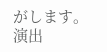がします。
演出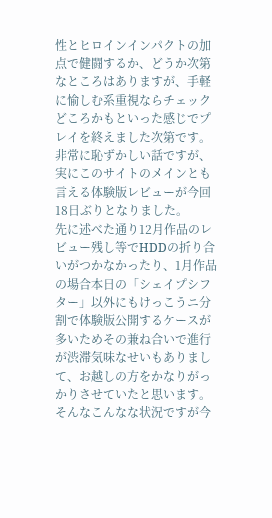性とヒロインインパクトの加点で健闘するか、どうか次第なところはありますが、手軽に愉しむ系重視ならチェックどころかもといった感じでプレイを終えました次第です。
非常に恥ずかしい話ですが、実にこのサイトのメインとも言える体験版レビューが今回18日ぶりとなりました。
先に述べた通り12月作品のレビュー残し等でHDDの折り合いがつかなかったり、1月作品の場合本日の「シェイプシフター」以外にもけっこうニ分割で体験版公開するケースが多いためその兼ね合いで進行が渋滞気味なせいもありまして、お越しの方をかなりがっかりさせていたと思います。
そんなこんなな状況ですが今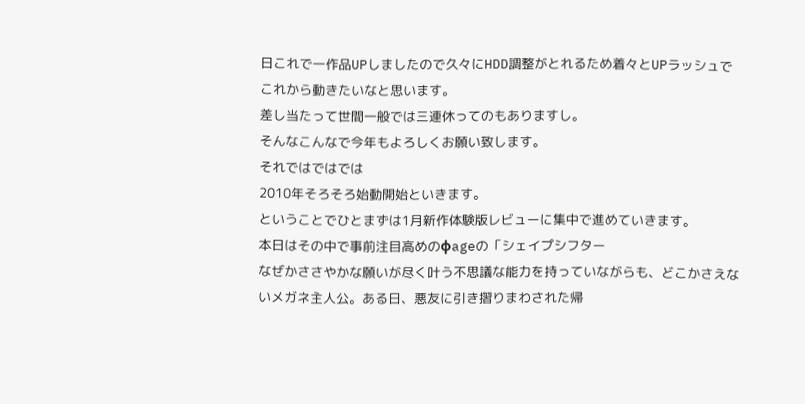日これで一作品UPしましたので久々にHDD調整がとれるため着々とUPラッシュでこれから動きたいなと思います。
差し当たって世間一般では三連休ってのもありますし。
そんなこんなで今年もよろしくお願い致します。
それではではでは
2010年そろそろ始動開始といきます。
ということでひとまずは1月新作体験版レビューに集中で進めていきます。
本日はその中で事前注目高めのφageの「シェイプシフター
なぜかささやかな願いが尽く叶う不思議な能力を持っていながらも、どこかさえないメガネ主人公。ある日、悪友に引き摺りまわされた帰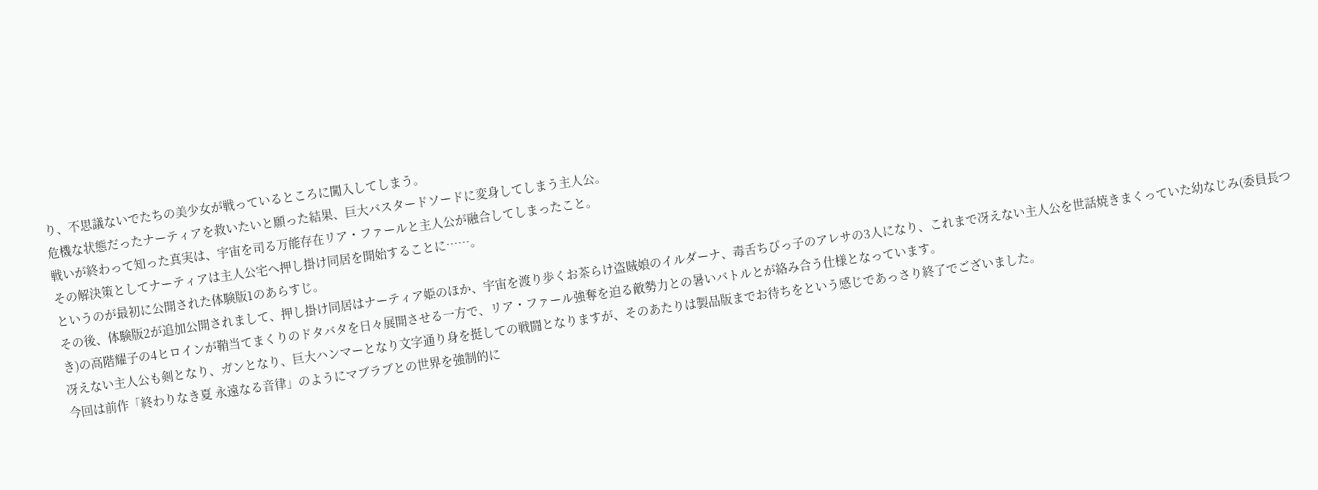り、不思議ないでたちの美少女が戦っているところに闖入してしまう。
危機な状態だったナーティアを救いたいと願った結果、巨大バスタードソードに変身してしまう主人公。
戦いが終わって知った真実は、宇宙を司る万能存在リア・ファールと主人公が融合してしまったこと。
その解決策としてナーティアは主人公宅へ押し掛け同居を開始することに……。
というのが最初に公開された体験版1のあらすじ。
その後、体験版2が追加公開されまして、押し掛け同居はナーティア姫のほか、宇宙を渡り歩くお茶らけ盗賊娘のイルダーナ、毒舌ちびっ子のアレサの3人になり、これまで冴えない主人公を世話焼きまくっていた幼なじみ(委員長つき)の高階耀子の4ヒロインが鞘当てまくりのドタバタを日々展開させる一方で、リア・ファール強奪を迫る敵勢力との暑いバトルとが絡み合う仕様となっています。
冴えない主人公も剣となり、ガンとなり、巨大ハンマーとなり文字通り身を挺しての戦闘となりますが、そのあたりは製品版までお待ちをという感じであっさり終了でございました。
今回は前作「終わりなき夏 永遠なる音律」のようにマブラブとの世界を強制的に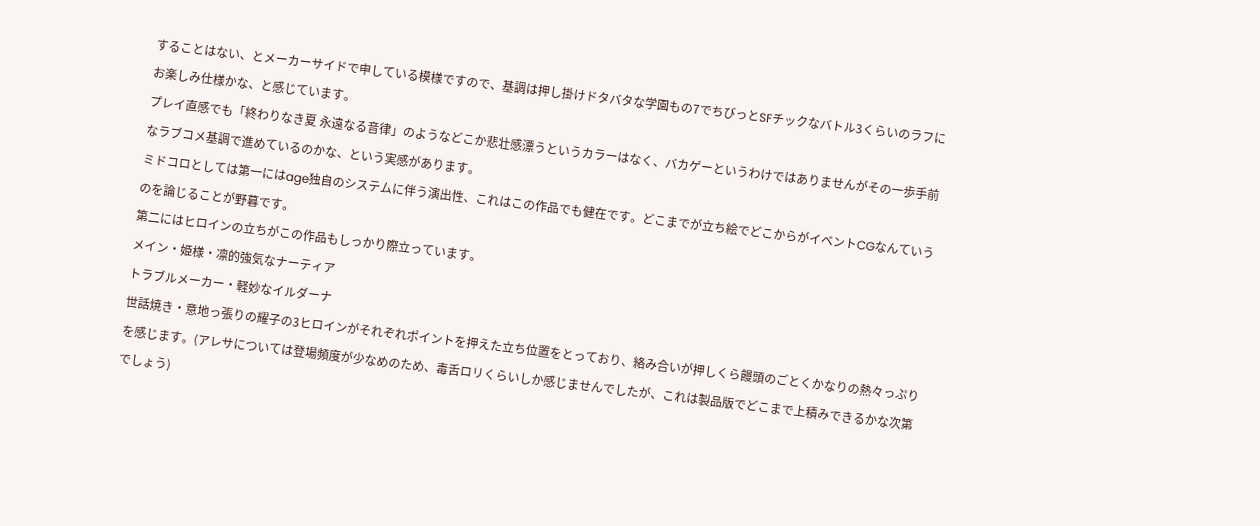することはない、とメーカーサイドで申している模様ですので、基調は押し掛けドタバタな学園もの7でちびっとSFチックなバトル3くらいのラフにお楽しみ仕様かな、と感じています。
プレイ直感でも「終わりなき夏 永遠なる音律」のようなどこか悲壮感漂うというカラーはなく、バカゲーというわけではありませんがその一歩手前なラブコメ基調で進めているのかな、という実感があります。
ミドコロとしては第一にはage独自のシステムに伴う演出性、これはこの作品でも健在です。どこまでが立ち絵でどこからがイベントCGなんていうのを論じることが野暮です。
第二にはヒロインの立ちがこの作品もしっかり際立っています。
メイン・姫様・凛的強気なナーティア
トラブルメーカー・軽妙なイルダーナ
世話焼き・意地っ張りの耀子の3ヒロインがそれぞれポイントを押えた立ち位置をとっており、絡み合いが押しくら饅頭のごとくかなりの熱々っぷりを感じます。(アレサについては登場頻度が少なめのため、毒舌ロリくらいしか感じませんでしたが、これは製品版でどこまで上積みできるかな次第でしょう)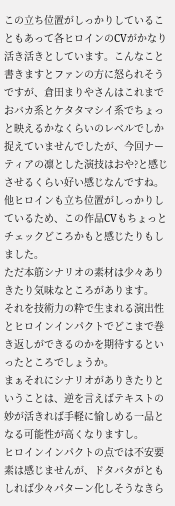この立ち位置がしっかりしていることもあって各ヒロインのCVがかなり活き活きとしています。こんなこと書きますとファンの方に怒られそうですが、倉田まりやさんはこれまでおバカ系とケタタマシイ系でちょっと映えるかなくらいのレベルでしか捉えていませんでしたが、今回ナーティアの凛とした演技はおや?と感じさせるくらい好い感じなんですね。
他ヒロインも立ち位置がしっかりしているため、この作品CVもちょっとチェックどころかもと感じたりもしました。
ただ本筋シナリオの素材は少々ありきたり気味なところがあります。
それを技術力の粋で生まれる演出性とヒロインインパクトでどこまで巻き返しができるのかを期待するといったところでしょうか。
まぁそれにシナリオがありきたりということは、逆を言えばテキストの妙が活きれば手軽に愉しめる一品となる可能性が高くなりますし。
ヒロインインパクトの点では不安要素は感じませんが、ドタバタがともしれば少々パターン化しそうなきら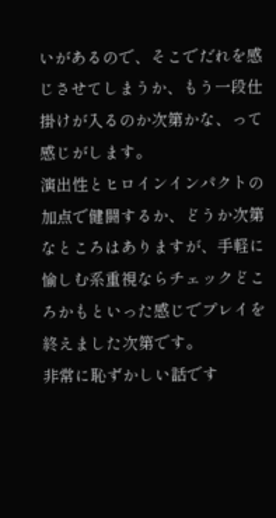いがあるので、そこでだれを感じさせてしまうか、もう一段仕掛けが入るのか次第かな、って感じがします。
演出性とヒロインインパクトの加点で健闘するか、どうか次第なところはありますが、手軽に愉しむ系重視ならチェックどころかもといった感じでプレイを終えました次第です。
非常に恥ずかしい話です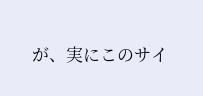が、実にこのサイ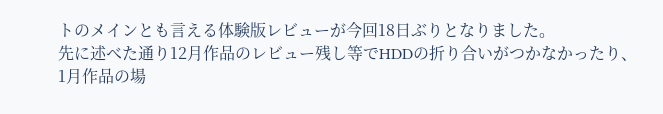トのメインとも言える体験版レビューが今回18日ぶりとなりました。
先に述べた通り12月作品のレビュー残し等でHDDの折り合いがつかなかったり、1月作品の場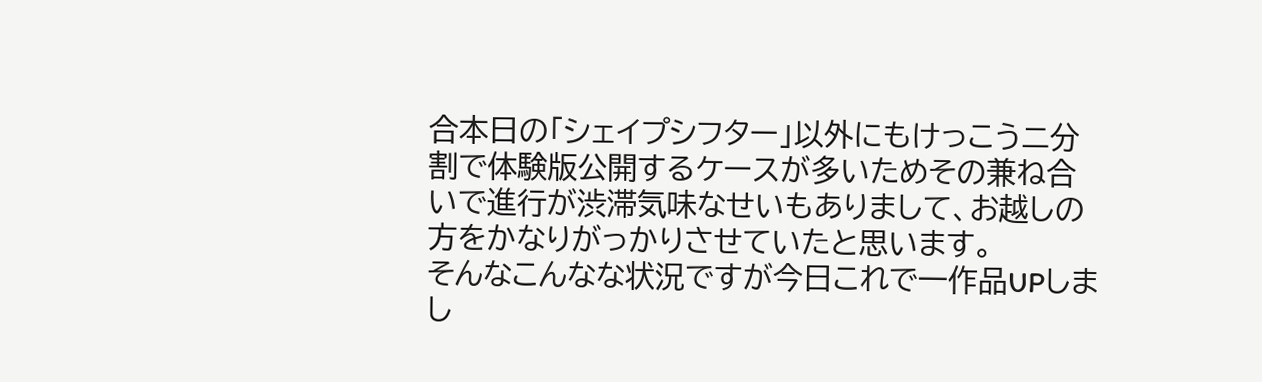合本日の「シェイプシフター」以外にもけっこうニ分割で体験版公開するケースが多いためその兼ね合いで進行が渋滞気味なせいもありまして、お越しの方をかなりがっかりさせていたと思います。
そんなこんなな状況ですが今日これで一作品UPしまし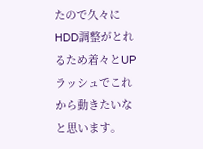たので久々にHDD調整がとれるため着々とUPラッシュでこれから動きたいなと思います。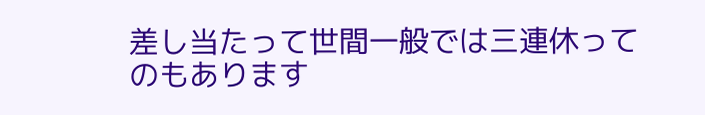差し当たって世間一般では三連休ってのもあります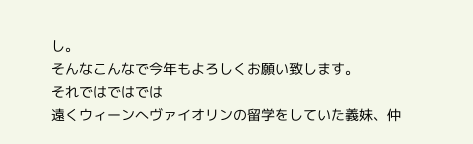し。
そんなこんなで今年もよろしくお願い致します。
それではではでは
遠くウィーンへヴァイオリンの留学をしていた義妹、仲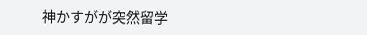神かすがが突然留学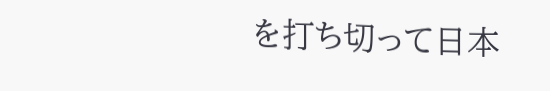を打ち切って日本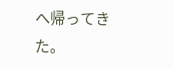へ帰ってきた。